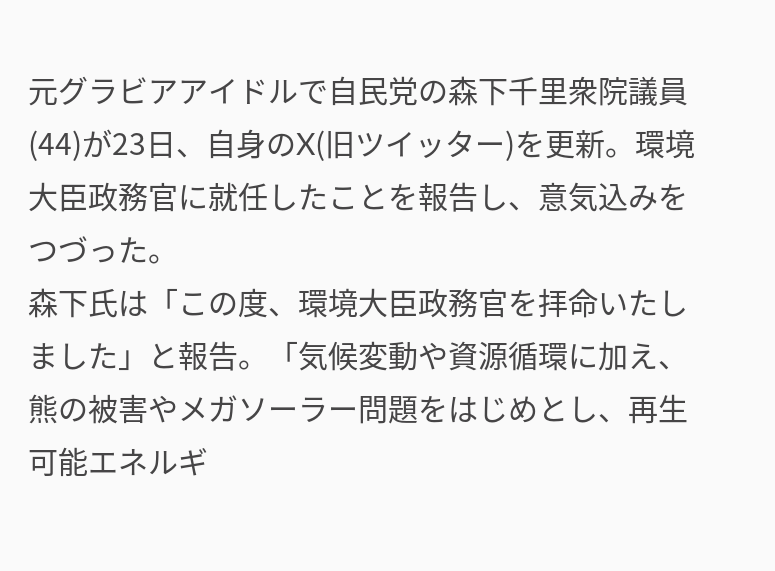元グラビアアイドルで自民党の森下千里衆院議員(44)が23日、自身のX(旧ツイッター)を更新。環境大臣政務官に就任したことを報告し、意気込みをつづった。
森下氏は「この度、環境大臣政務官を拝命いたしました」と報告。「気候変動や資源循環に加え、熊の被害やメガソーラー問題をはじめとし、再生可能エネルギ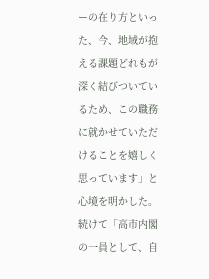ーの在り方といった、今、地域が抱える課題どれもが深く結びついているため、この職務に就かせていただけることを嬉しく思っています」と心境を明かした。
続けて「高市内閣の一員として、自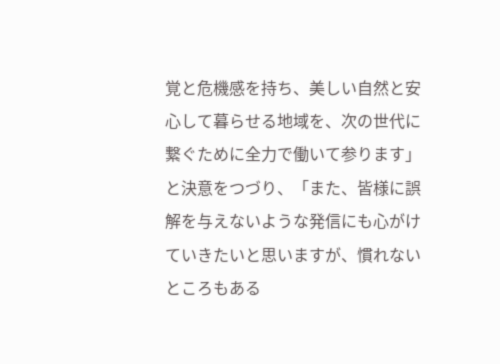覚と危機感を持ち、美しい自然と安心して暮らせる地域を、次の世代に繋ぐために全力で働いて参ります」と決意をつづり、「また、皆様に誤解を与えないような発信にも心がけていきたいと思いますが、慣れないところもある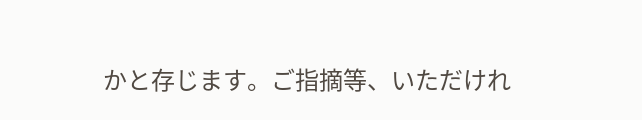かと存じます。ご指摘等、いただけれ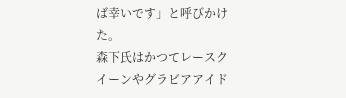ば幸いです」と呼びかけた。
森下氏はかつてレースクイーンやグラビアアイド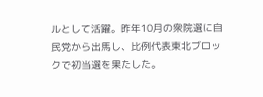ルとして活躍。昨年10月の衆院選に自民党から出馬し、比例代表東北ブロックで初当選を果たした。